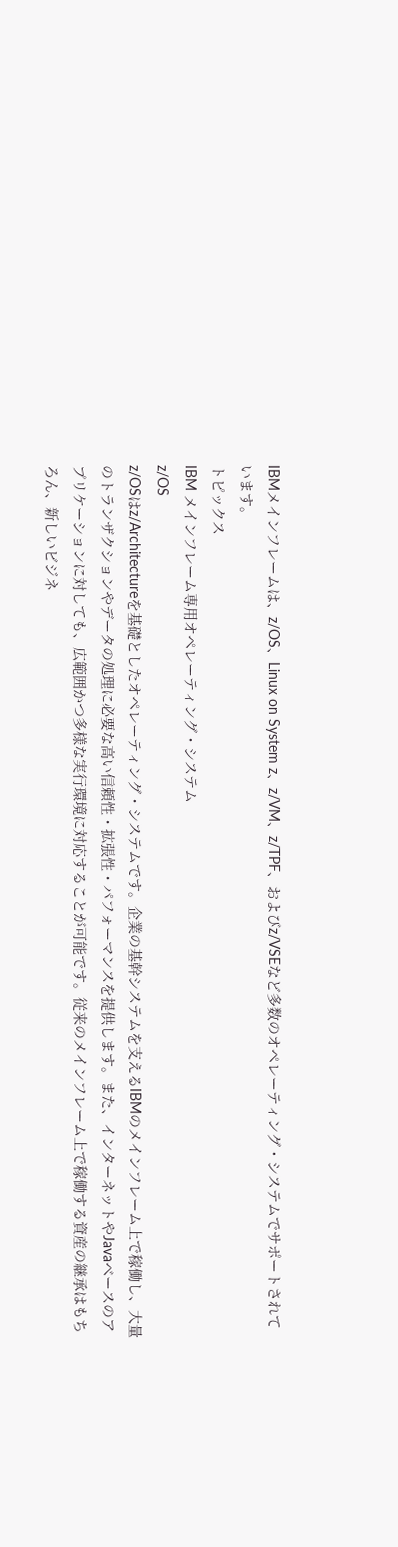IBMメインフレームは、z/OS、Linux on System z、z/VM、z/TPF、およびz/VSEなど多数のオペレーティング・システムでサポートされています。
トピックス
IBM メインフレーム専用オペレーティング・システム
z/OS
z/OSはz/Architectureを基礎としたオペレーティング・システムです。企業の基幹システムを支えるIBMのメインフレーム上で稼働し、大量のトランザクションやデータの処理に必要な高い信頼性・拡張性・パフォーマンスを提供します。また、インターネットやJavaベースのアプリケーションに対しても、広範囲かつ多様な実行環境に対応することが可能です。従来のメインフレーム上で稼働する資産の継承はもちろん、新しいビジネ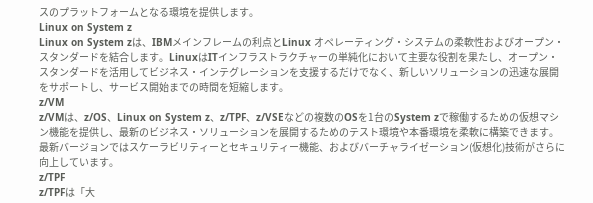スのプラットフォームとなる環境を提供します。
Linux on System z
Linux on System zは、IBMメインフレームの利点とLinux オペレーティング・システムの柔軟性およびオープン・スタンダードを結合します。LinuxはITインフラストラクチャーの単純化において主要な役割を果たし、オープン・スタンダードを活用してビジネス・インテグレーションを支援するだけでなく、新しいソリューションの迅速な展開をサポートし、サービス開始までの時間を短縮します。
z/VM
z/VMは、z/OS、Linux on System z、z/TPF、z/VSEなどの複数のOSを1台のSystem zで稼働するための仮想マシン機能を提供し、最新のビジネス・ソリューションを展開するためのテスト環境や本番環境を柔軟に構築できます。最新バージョンではスケーラビリティーとセキュリティー機能、およびバーチャライゼーション(仮想化)技術がさらに向上しています。
z/TPF
z/TPFは「大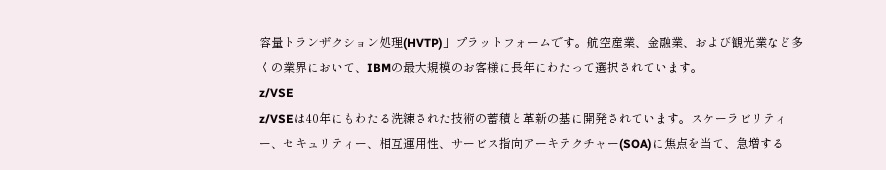容量トランザクション処理(HVTP)」プラットフォームです。航空産業、金融業、および観光業など多くの業界において、IBMの最大規模のお客様に長年にわたって選択されています。
z/VSE
z/VSEは40年にもわたる洗練された技術の蓄積と革新の基に開発されています。スケーラビリティー、セキュリティー、相互運用性、サービス指向アーキテクチャー(SOA)に焦点を当て、急増する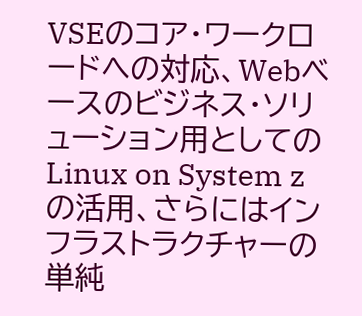VSEのコア・ワークロードへの対応、Webベースのビジネス・ソリューション用としてのLinux on System z の活用、さらにはインフラストラクチャーの単純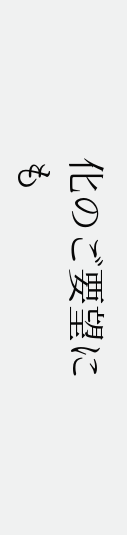化のご要望にも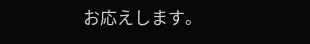お応えします。